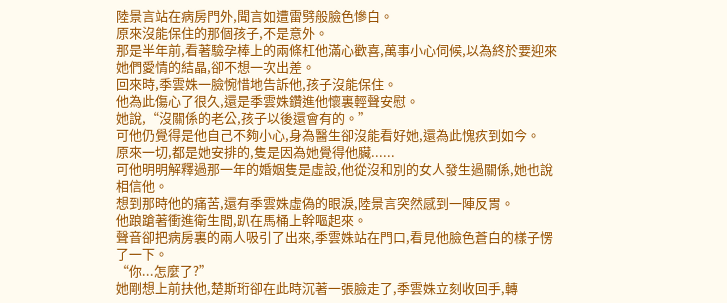陸景言站在病房門外,聞言如遭雷劈般臉色慘白。
原來沒能保住的那個孩子,不是意外。
那是半年前,看著驗孕棒上的兩條杠他滿心歡喜,萬事小心伺候,以為終於要迎來她們愛情的結晶,卻不想一次出差。
回來時,季雲姝一臉惋惜地告訴他,孩子沒能保住。
他為此傷心了很久,還是季雲姝鑽進他懷裏輕聲安慰。
她說,“沒關係的老公,孩子以後還會有的。”
可他仍覺得是他自己不夠小心,身為醫生卻沒能看好她,還為此愧疚到如今。
原來一切,都是她安排的,隻是因為她覺得他臟......
可他明明解釋過那一年的婚姻隻是虛設,他從沒和別的女人發生過關係,她也說相信他。
想到那時他的痛苦,還有季雲姝虛偽的眼淚,陸景言突然感到一陣反胃。
他踉蹌著衝進衛生間,趴在馬桶上幹嘔起來。
聲音卻把病房裏的兩人吸引了出來,季雲姝站在門口,看見他臉色蒼白的樣子愣了一下。
“你...怎麼了?”
她剛想上前扶他,楚斯珩卻在此時沉著一張臉走了,季雲姝立刻收回手,轉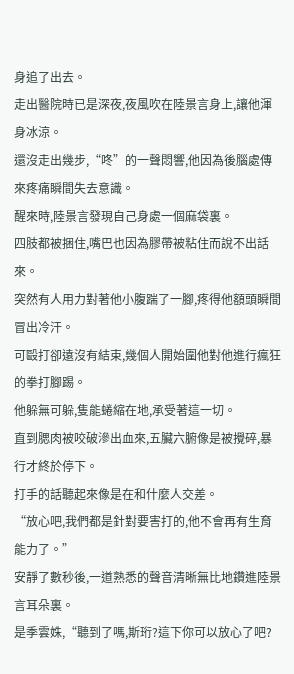身追了出去。
走出醫院時已是深夜,夜風吹在陸景言身上,讓他渾身冰涼。
還沒走出幾步,“咚”的一聲悶響,他因為後腦處傳來疼痛瞬間失去意識。
醒來時,陸景言發現自己身處一個麻袋裏。
四肢都被捆住,嘴巴也因為膠帶被粘住而說不出話來。
突然有人用力對著他小腹踹了一腳,疼得他額頭瞬間冒出冷汗。
可毆打卻遠沒有結束,幾個人開始圍他對他進行瘋狂的拳打腳踢。
他躲無可躲,隻能蜷縮在地,承受著這一切。
直到腮肉被咬破滲出血來,五臟六腑像是被攪碎,暴行才終於停下。
打手的話聽起來像是在和什麼人交差。
“放心吧,我們都是針對要害打的,他不會再有生育能力了。”
安靜了數秒後,一道熟悉的聲音清晰無比地鑽進陸景言耳朵裏。
是季雲姝,“聽到了嗎,斯珩?這下你可以放心了吧?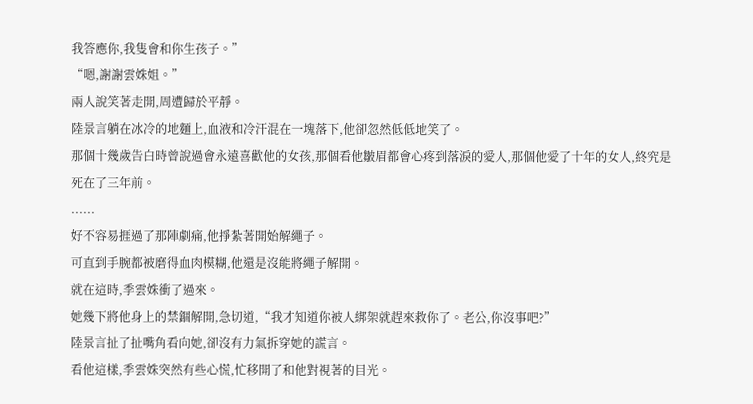我答應你,我隻會和你生孩子。”
“嗯,謝謝雲姝姐。”
兩人說笑著走開,周遭歸於平靜。
陸景言躺在冰冷的地麵上,血液和冷汗混在一塊落下,他卻忽然低低地笑了。
那個十幾歲告白時曾說過會永遠喜歡他的女孩,那個看他皺眉都會心疼到落淚的愛人,那個他愛了十年的女人,終究是死在了三年前。
......
好不容易捱過了那陣劇痛,他掙紮著開始解繩子。
可直到手腕都被磨得血肉模糊,他還是沒能將繩子解開。
就在這時,季雲姝衝了過來。
她幾下將他身上的禁錮解開,急切道,“我才知道你被人綁架就趕來救你了。老公,你沒事吧?”
陸景言扯了扯嘴角看向她,卻沒有力氣拆穿她的謊言。
看他這樣,季雲姝突然有些心慌,忙移開了和他對視著的目光。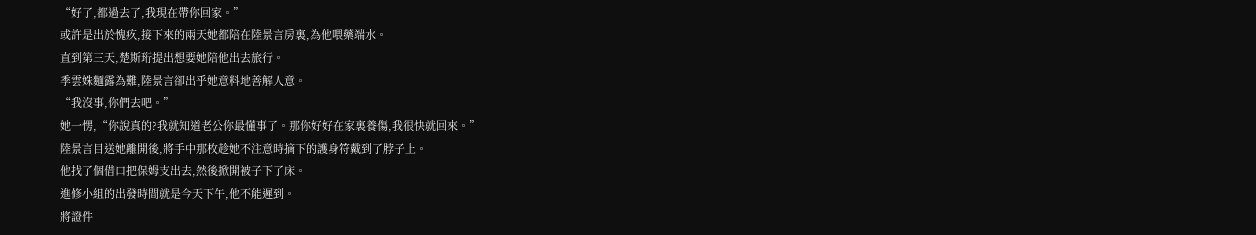“好了,都過去了,我現在帶你回家。”
或許是出於愧疚,接下來的兩天她都陪在陸景言房裏,為他喂藥端水。
直到第三天,楚斯珩提出想要她陪他出去旅行。
季雲姝麵露為難,陸景言卻出乎她意料地善解人意。
“我沒事,你們去吧。”
她一愣,“你說真的?我就知道老公你最懂事了。那你好好在家裏養傷,我很快就回來。”
陸景言目送她離開後,將手中那枚趁她不注意時摘下的護身符戴到了脖子上。
他找了個借口把保姆支出去,然後掀開被子下了床。
進修小組的出發時間就是今天下午,他不能遲到。
將證件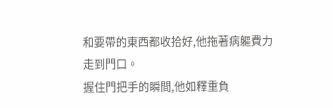和要帶的東西都收拾好,他拖著病軀費力走到門口。
握住門把手的瞬間,他如釋重負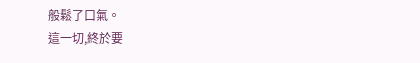般鬆了口氣。
這一切,終於要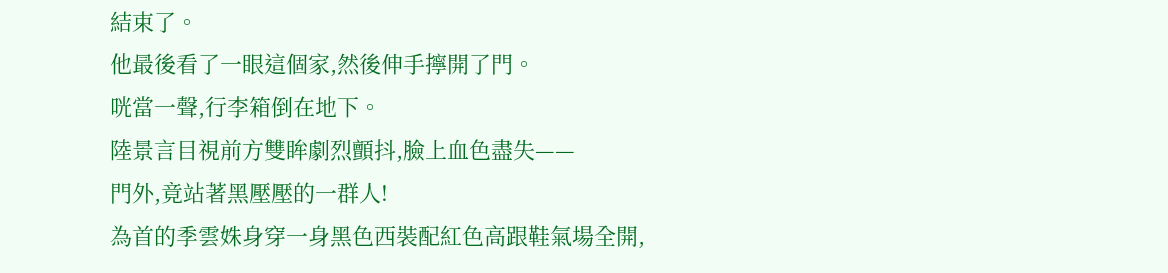結束了。
他最後看了一眼這個家,然後伸手擰開了門。
咣當一聲,行李箱倒在地下。
陸景言目視前方雙眸劇烈顫抖,臉上血色盡失——
門外,竟站著黑壓壓的一群人!
為首的季雲姝身穿一身黑色西裝配紅色高跟鞋氣場全開,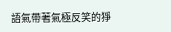語氣帶著氣極反笑的猙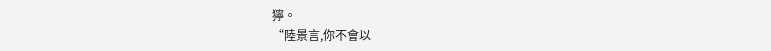獰。
“陸景言,你不會以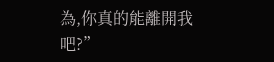為,你真的能離開我吧?”